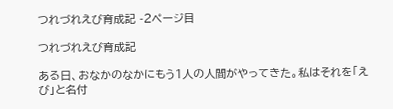つれづれえび育成記 -2ページ目

つれづれえび育成記

ある日、おなかのなかにもう1人の人間がやってきた。私はそれを「えび」と名付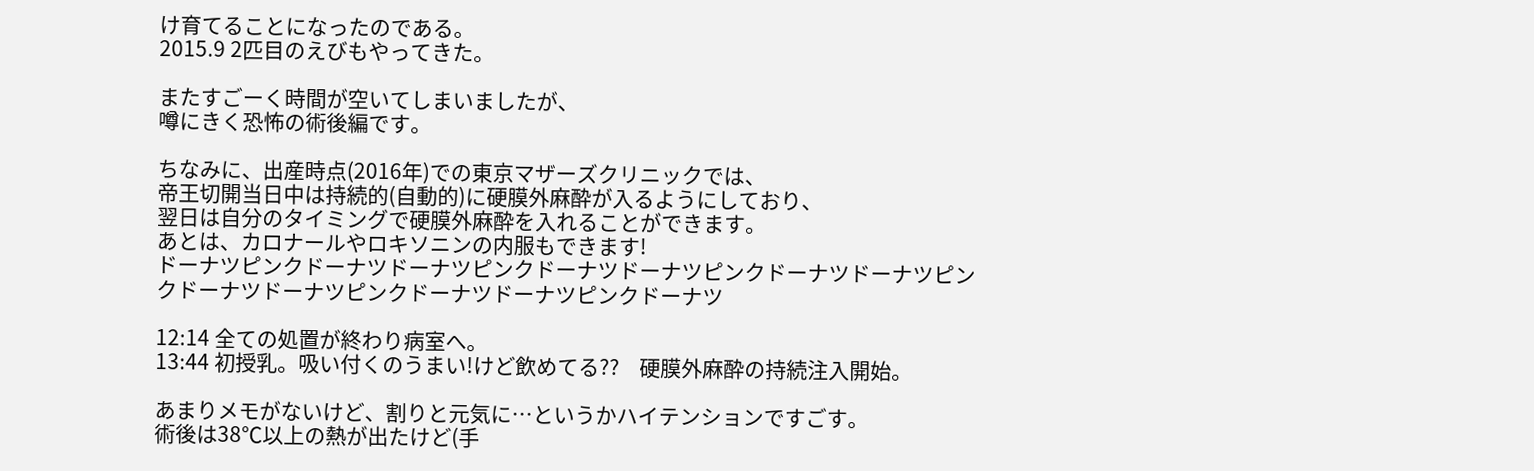け育てることになったのである。
2015.9 2匹目のえびもやってきた。

またすごーく時間が空いてしまいましたが、
噂にきく恐怖の術後編です。

ちなみに、出産時点(2016年)での東京マザーズクリニックでは、
帝王切開当日中は持続的(自動的)に硬膜外麻酔が入るようにしており、
翌日は自分のタイミングで硬膜外麻酔を入れることができます。
あとは、カロナールやロキソニンの内服もできます!
ドーナツピンクドーナツドーナツピンクドーナツドーナツピンクドーナツドーナツピンクドーナツドーナツピンクドーナツドーナツピンクドーナツ

12:14 全ての処置が終わり病室へ。
13:44 初授乳。吸い付くのうまい!けど飲めてる??    硬膜外麻酔の持続注入開始。

あまりメモがないけど、割りと元気に…というかハイテンションですごす。
術後は38℃以上の熱が出たけど(手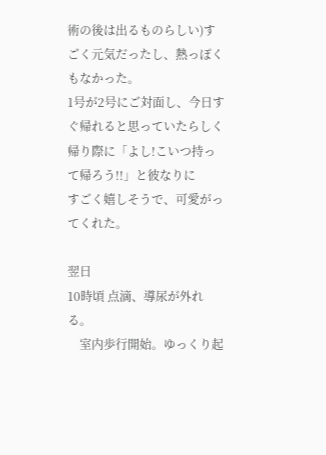術の後は出るものらしい)すごく元気だったし、熱っぽくもなかった。
1号が2号にご対面し、今日すぐ帰れると思っていたらしく
帰り際に「よし!こいつ持って帰ろう!!」と彼なりに
すごく嬉しそうで、可愛がってくれた。

翌日
10時頃 点滴、導尿が外れる。
    室内歩行開始。ゆっくり起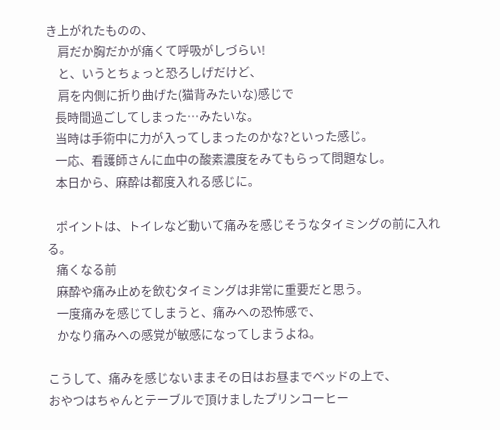き上がれたものの、
    肩だか胸だかが痛くて呼吸がしづらい!
    と、いうとちょっと恐ろしげだけど、
    肩を内側に折り曲げた(猫背みたいな)感じで
   長時間過ごしてしまった…みたいな。
   当時は手術中に力が入ってしまったのかな?といった感じ。
   一応、看護師さんに血中の酸素濃度をみてもらって問題なし。
   本日から、麻酔は都度入れる感じに。

   ポイントは、トイレなど動いて痛みを感じそうなタイミングの前に入れる。
   痛くなる前
   麻酔や痛み止めを飲むタイミングは非常に重要だと思う。
   一度痛みを感じてしまうと、痛みへの恐怖感で、
   かなり痛みへの感覚が敏感になってしまうよね。

こうして、痛みを感じないままその日はお昼までベッドの上で、
おやつはちゃんとテーブルで頂けましたプリンコーヒー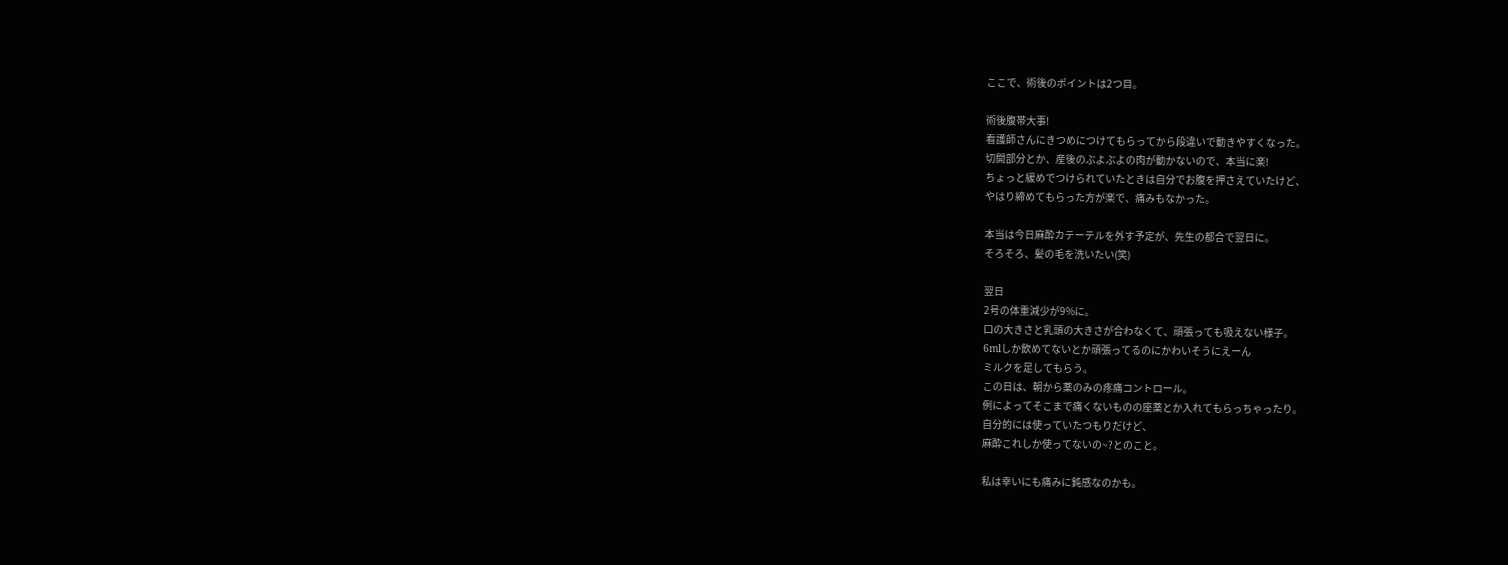ここで、術後のポイントは2つ目。

術後腹帯大事!
看護師さんにきつめにつけてもらってから段違いで動きやすくなった。
切開部分とか、産後のぶよぶよの肉が動かないので、本当に楽!
ちょっと緩めでつけられていたときは自分でお腹を押さえていたけど、
やはり締めてもらった方が楽で、痛みもなかった。

本当は今日麻酔カテーテルを外す予定が、先生の都合で翌日に。
そろそろ、髪の毛を洗いたい(笑)

翌日
2号の体重減少が9%に。
口の大きさと乳頭の大きさが合わなくて、頑張っても吸えない様子。
6mlしか飲めてないとか頑張ってるのにかわいそうにえーん
ミルクを足してもらう。
この日は、朝から薬のみの疼痛コントロール。
例によってそこまで痛くないものの座薬とか入れてもらっちゃったり。
自分的には使っていたつもりだけど、
麻酔これしか使ってないの~?とのこと。

私は幸いにも痛みに鈍感なのかも。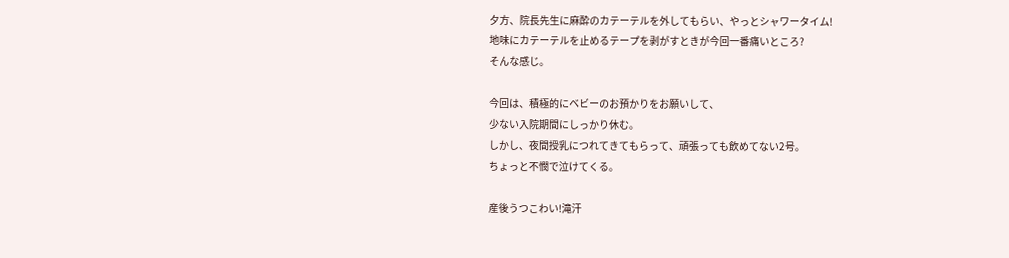夕方、院長先生に麻酔のカテーテルを外してもらい、やっとシャワータイム!
地味にカテーテルを止めるテープを剥がすときが今回一番痛いところ?
そんな感じ。

今回は、積極的にベビーのお預かりをお願いして、
少ない入院期間にしっかり休む。
しかし、夜間授乳につれてきてもらって、頑張っても飲めてない2号。
ちょっと不憫で泣けてくる。

産後うつこわい!滝汗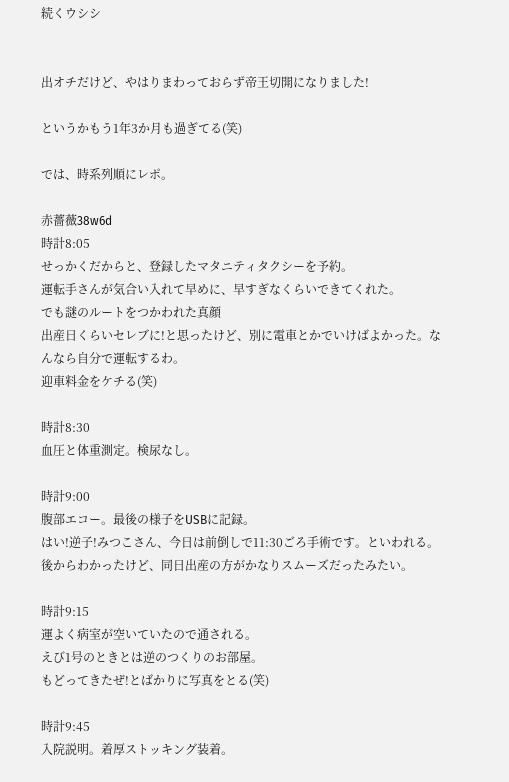続くウシシ


出オチだけど、やはりまわっておらず帝王切開になりました!

というかもう1年3か月も過ぎてる(笑)

では、時系列順にレポ。

赤薔薇38w6d
時計8:05
せっかくだからと、登録したマタニティタクシーを予約。
運転手さんが気合い入れて早めに、早すぎなくらいできてくれた。
でも謎のルートをつかわれた真顔
出産日くらいセレブに!と思ったけど、別に電車とかでいけばよかった。なんなら自分で運転するわ。
迎車料金をケチる(笑)

時計8:30
血圧と体重測定。検尿なし。

時計9:00
腹部エコー。最後の様子をUSBに記録。
はい!逆子!みつこさん、今日は前倒しで11:30ごろ手術です。といわれる。
後からわかったけど、同日出産の方がかなりスムーズだったみたい。

時計9:15
運よく病室が空いていたので通される。
えび1号のときとは逆のつくりのお部屋。
もどってきたぜ!とばかりに写真をとる(笑)

時計9:45
入院説明。着厚ストッキング装着。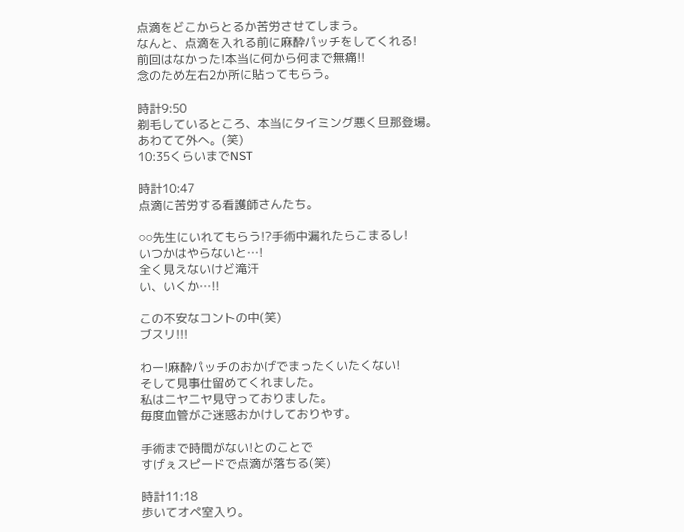点滴をどこからとるか苦労させてしまう。
なんと、点滴を入れる前に麻酔パッチをしてくれる!
前回はなかった!本当に何から何まで無痛!!
念のため左右2か所に貼ってもらう。

時計9:50
剃毛しているところ、本当にタイミング悪く旦那登場。
あわてて外へ。(笑)
10:35くらいまでNST

時計10:47
点滴に苦労する看護師さんたち。

⚪⚪先生にいれてもらう!?手術中漏れたらこまるし!
いつかはやらないと…!
全く見えないけど滝汗
い、いくか…!!

この不安なコントの中(笑)
ブスリ!!!

わー!麻酔パッチのおかげでまったくいたくない!
そして見事仕留めてくれました。
私はニヤニヤ見守っておりました。
毎度血管がご迷惑おかけしておりやす。

手術まで時間がない!とのことで
すげぇスピードで点滴が落ちる(笑)

時計11:18
歩いてオペ室入り。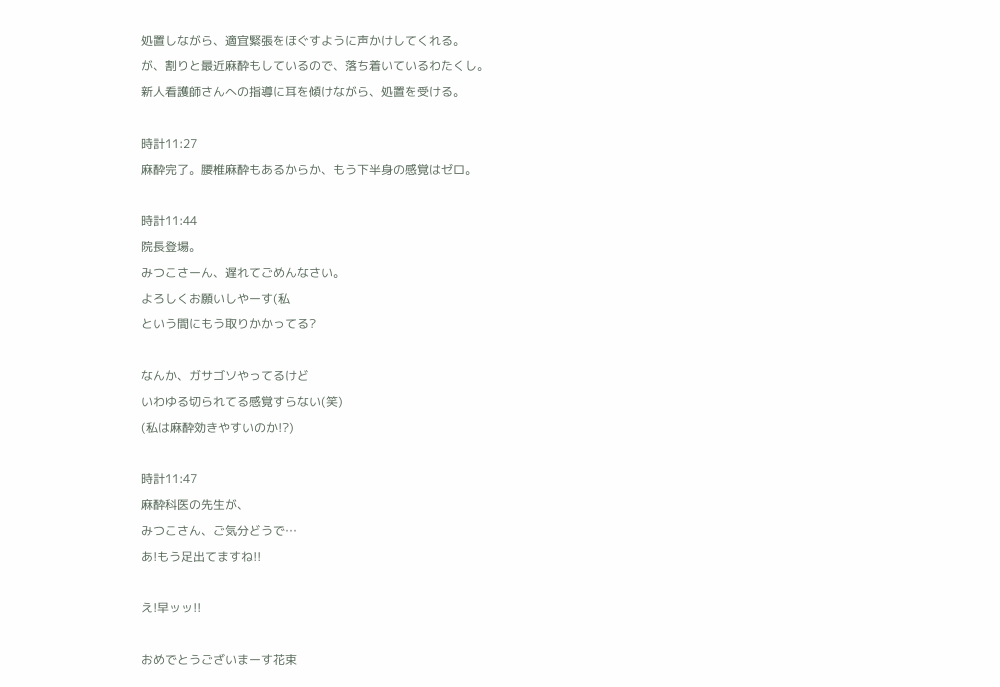処置しながら、適宜緊張をほぐすように声かけしてくれる。
が、割りと最近麻酔もしているので、落ち着いているわたくし。
新人看護師さんへの指導に耳を傾けながら、処置を受ける。

時計11:27
麻酔完了。腰椎麻酔もあるからか、もう下半身の感覚はゼロ。

時計11:44
院長登場。
みつこさーん、遅れてごめんなさい。
よろしくお願いしやーす(私
という間にもう取りかかってる?

なんか、ガサゴソやってるけど
いわゆる切られてる感覚すらない(笑)
(私は麻酔効きやすいのか!?)

時計11:47
麻酔科医の先生が、
みつこさん、ご気分どうで…
あ!もう足出てますね!!

え!早ッッ!!

おめでとうございまーす花束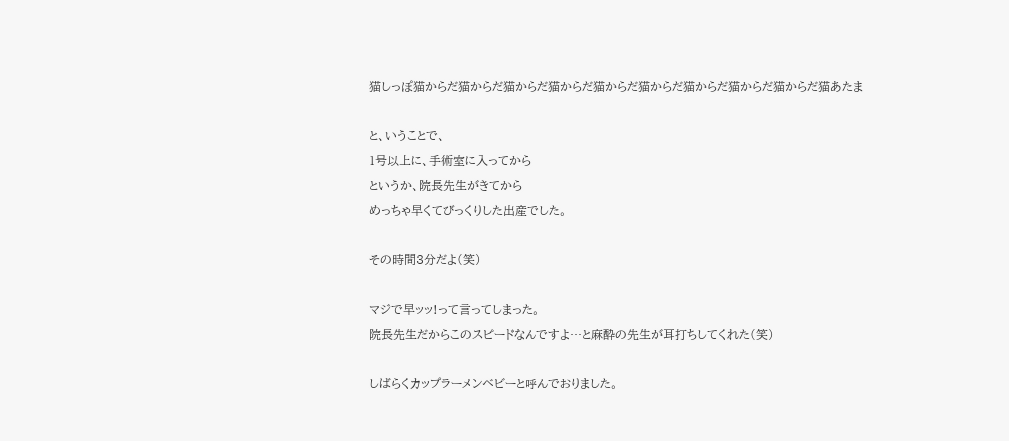猫しっぽ猫からだ猫からだ猫からだ猫からだ猫からだ猫からだ猫からだ猫からだ猫からだ猫あたま

と、いうことで、
1号以上に、手術室に入ってから
というか、院長先生がきてから
めっちゃ早くてびっくりした出産でした。

その時間3分だよ(笑)

マジで早ッッ!って言ってしまった。
院長先生だからこのスピードなんですよ…と麻酔の先生が耳打ちしてくれた(笑)

しばらくカップラーメンベビーと呼んでおりました。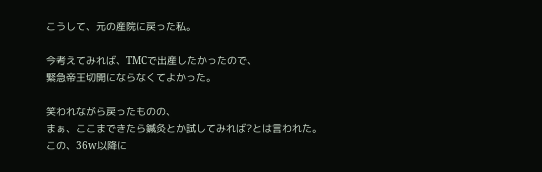こうして、元の産院に戻った私。

今考えてみれば、TMCで出産したかったので、
緊急帝王切開にならなくてよかった。

笑われながら戻ったものの、
まぁ、ここまできたら鍼灸とか試してみれば?とは言われた。
この、36w以降に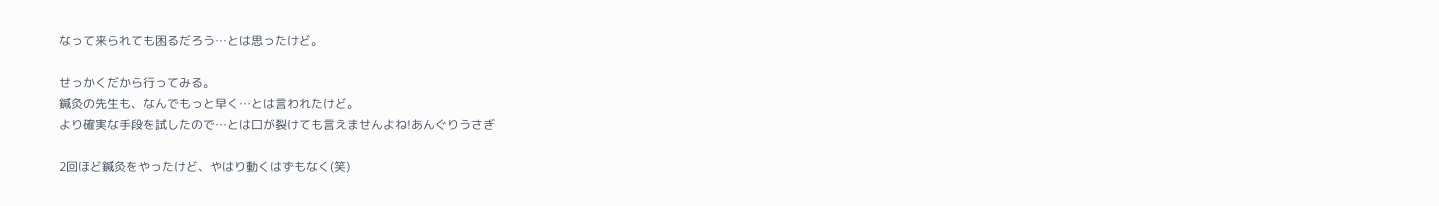なって来られても困るだろう…とは思ったけど。

せっかくだから行ってみる。
鍼灸の先生も、なんでもっと早く…とは言われたけど。
より確実な手段を試したので…とは口が裂けても言えませんよね!あんぐりうさぎ

2回ほど鍼灸をやったけど、やはり動くはずもなく(笑)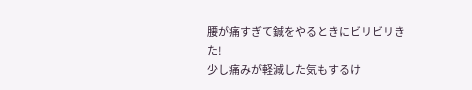腰が痛すぎて鍼をやるときにビリビリきた!
少し痛みが軽減した気もするけ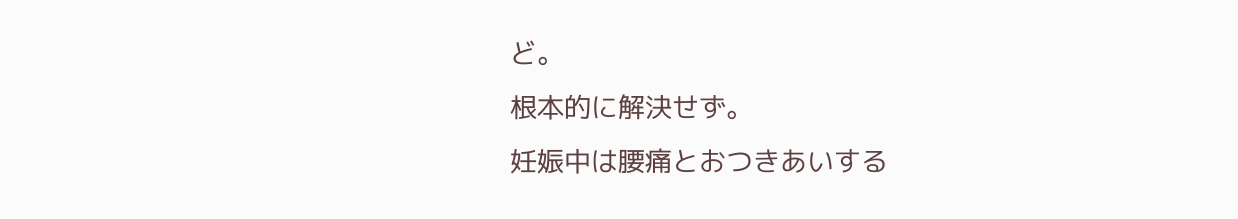ど。
根本的に解決せず。
妊娠中は腰痛とおつきあいする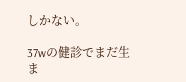しかない。

37wの健診でまだ生ま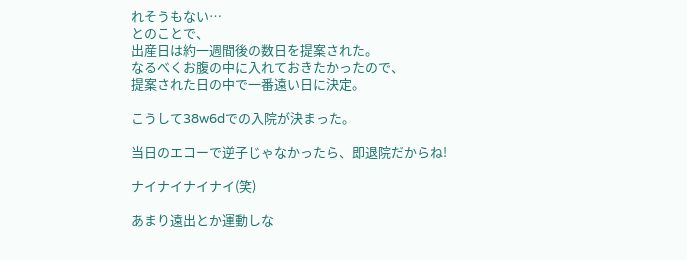れそうもない…
とのことで、
出産日は約一週間後の数日を提案された。
なるべくお腹の中に入れておきたかったので、
提案された日の中で一番遠い日に決定。

こうして38w6dでの入院が決まった。

当日のエコーで逆子じゃなかったら、即退院だからね!

ナイナイナイナイ(笑)

あまり遠出とか運動しな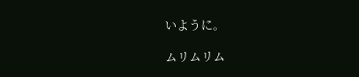いように。

ムリムリム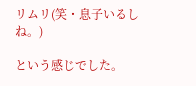リムリ(笑・息子いるしね。)

という感じでした。